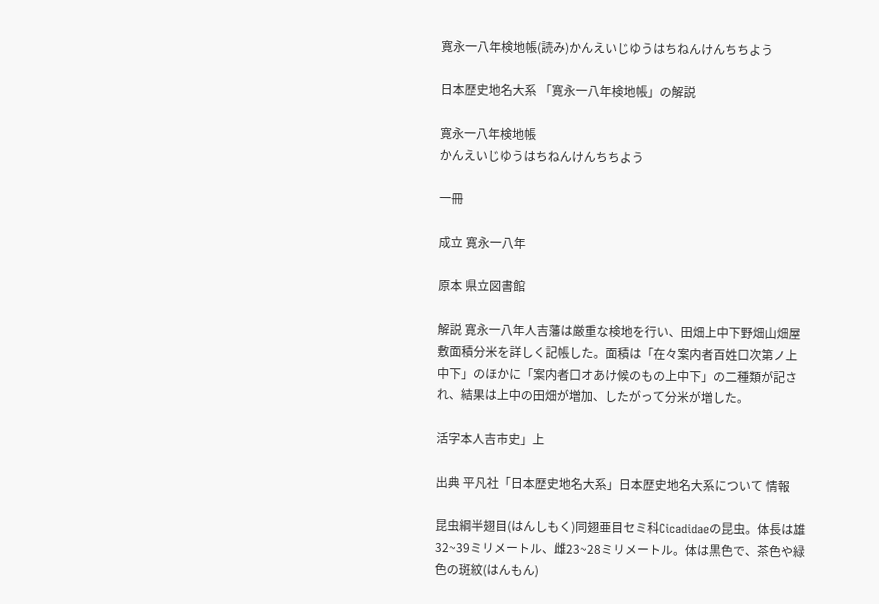寛永一八年検地帳(読み)かんえいじゆうはちねんけんちちよう

日本歴史地名大系 「寛永一八年検地帳」の解説

寛永一八年検地帳
かんえいじゆうはちねんけんちちよう

一冊

成立 寛永一八年

原本 県立図書館

解説 寛永一八年人吉藩は厳重な検地を行い、田畑上中下野畑山畑屋敷面積分米を詳しく記帳した。面積は「在々案内者百姓口次第ノ上中下」のほかに「案内者口オあけ候のもの上中下」の二種類が記され、結果は上中の田畑が増加、したがって分米が増した。

活字本人吉市史」上

出典 平凡社「日本歴史地名大系」日本歴史地名大系について 情報

昆虫綱半翅目(はんしもく)同翅亜目セミ科Cicadidaeの昆虫。体長は雄32~39ミリメートル、雌23~28ミリメートル。体は黒色で、茶色や緑色の斑紋(はんもん)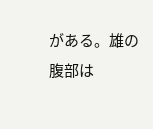がある。雄の腹部は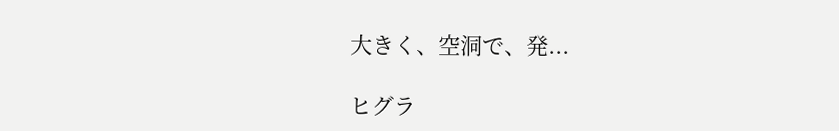大きく、空洞で、発...

ヒグラ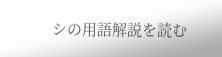シの用語解説を読む